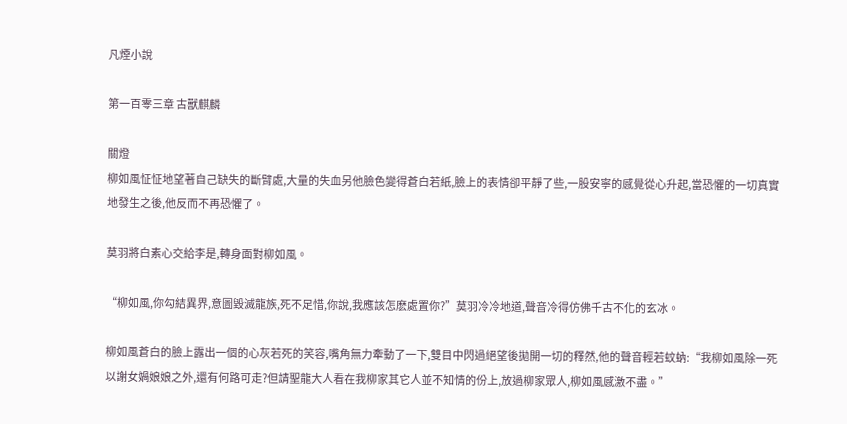凡煙小說

第一百零三章 古獸麒麟

關燈
柳如風怔怔地望著自己缺失的斷臂處,大量的失血另他臉色變得蒼白若紙,臉上的表情卻平靜了些,一股安寧的感覺從心升起,當恐懼的一切真實地發生之後,他反而不再恐懼了。

莫羽將白素心交給李是,轉身面對柳如風。

“柳如風,你勾結異界,意圖毀滅龍族,死不足惜,你說,我應該怎麽處置你?”莫羽冷冷地道,聲音冷得仿佛千古不化的玄冰。

柳如風蒼白的臉上露出一個的心灰若死的笑容,嘴角無力牽動了一下,雙目中閃過絕望後拋開一切的釋然,他的聲音輕若蚊蚋:“我柳如風除一死以謝女媧娘娘之外,還有何路可走?但請聖龍大人看在我柳家其它人並不知情的份上,放過柳家眾人,柳如風感激不盡。”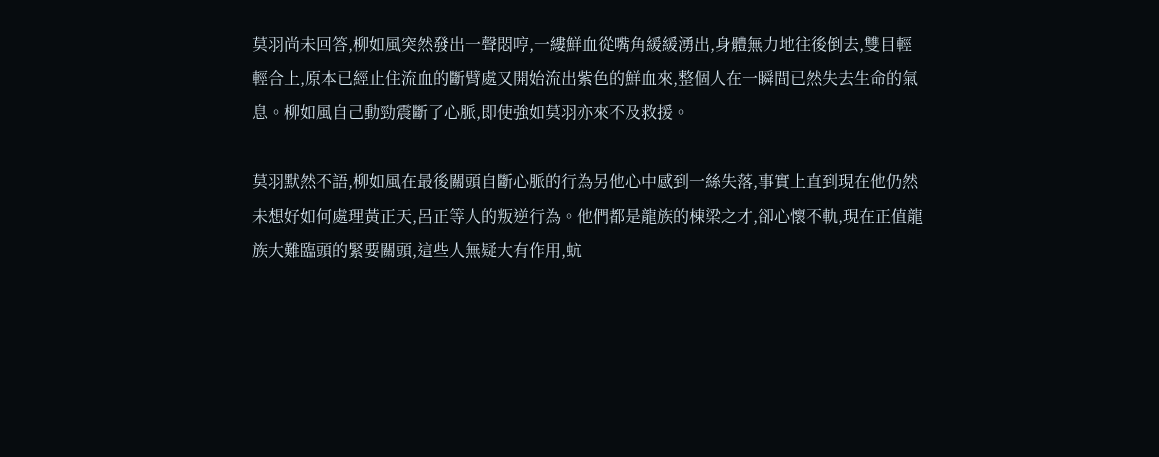莫羽尚未回答,柳如風突然發出一聲悶哼,一縷鮮血從嘴角緩緩湧出,身體無力地往後倒去,雙目輕輕合上,原本已經止住流血的斷臂處又開始流出紫色的鮮血來,整個人在一瞬間已然失去生命的氣息。柳如風自己動勁震斷了心脈,即使強如莫羽亦來不及救援。

莫羽默然不語,柳如風在最後關頭自斷心脈的行為另他心中感到一絲失落,事實上直到現在他仍然未想好如何處理黃正天,呂正等人的叛逆行為。他們都是龍族的棟梁之才,卻心懷不軌,現在正值龍族大難臨頭的緊要關頭,這些人無疑大有作用,蚢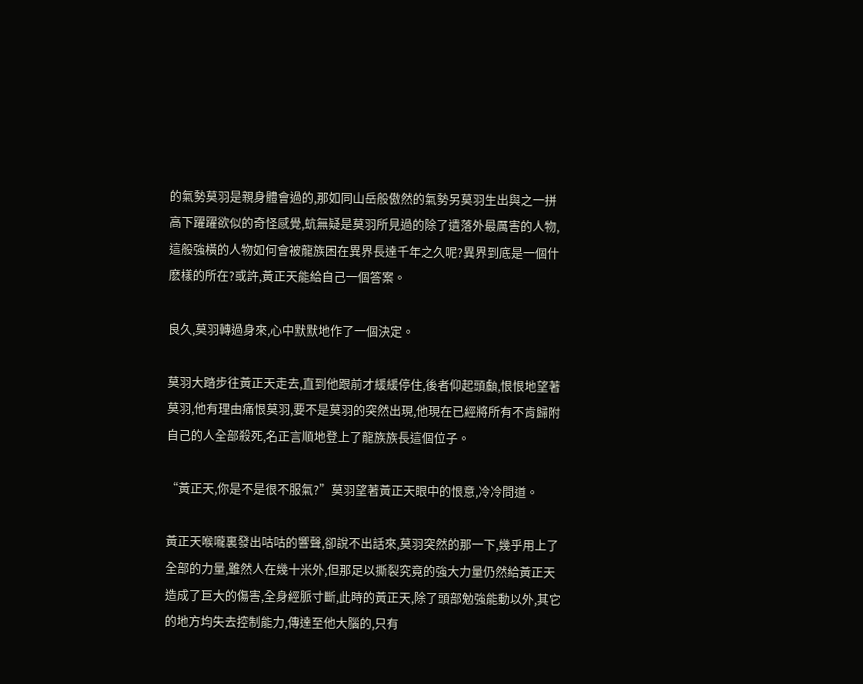的氣勢莫羽是親身體會過的,那如同山岳般傲然的氣勢另莫羽生出與之一拼高下躍躍欲似的奇怪感覺,蚢無疑是莫羽所見過的除了遺落外最厲害的人物,這般強橫的人物如何會被龍族困在異界長達千年之久呢?異界到底是一個什麽樣的所在?或許,黃正天能給自己一個答案。

良久,莫羽轉過身來,心中默默地作了一個決定。

莫羽大踏步往黃正天走去,直到他跟前才緩緩停住,後者仰起頭顱,恨恨地望著莫羽,他有理由痛恨莫羽,要不是莫羽的突然出現,他現在已經將所有不肯歸附自己的人全部殺死,名正言順地登上了龍族族長這個位子。

“黃正天,你是不是很不服氣?”莫羽望著黃正天眼中的恨意,冷冷問道。

黃正天喉嚨裏發出咕咕的響聲,卻說不出話來,莫羽突然的那一下,幾乎用上了全部的力量,雖然人在幾十米外,但那足以撕裂究竟的強大力量仍然給黃正天造成了巨大的傷害,全身經脈寸斷,此時的黃正天,除了頭部勉強能動以外,其它的地方均失去控制能力,傳達至他大腦的,只有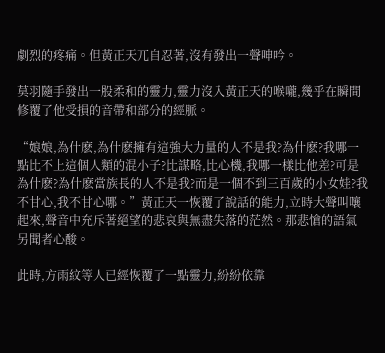劇烈的疼痛。但黃正天兀自忍著,沒有發出一聲呻吟。

莫羽隨手發出一股柔和的靈力,靈力沒入黃正天的喉嚨,幾乎在瞬間修覆了他受損的音帶和部分的經脈。

“娘娘,為什麽,為什麽擁有這強大力量的人不是我?為什麽?我哪一點比不上這個人類的混小子?比謀略,比心機,我哪一樣比他差?可是為什麽?為什麽當族長的人不是我?而是一個不到三百歲的小女娃?我不甘心,我不甘心哪。”黃正天一恢覆了說話的能力,立時大聲叫嚷起來,聲音中充斥著絕望的悲哀與無盡失落的茫然。那悲愴的語氣另聞者心酸。

此時,方雨紋等人已經恢覆了一點靈力,紛紛依靠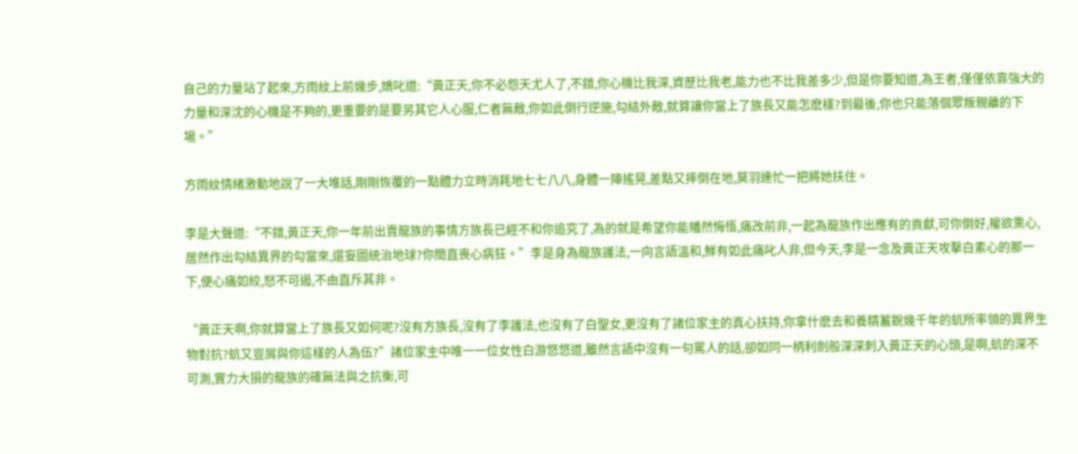自己的力量站了起來,方雨紋上前幾步,嬌叱道:“黃正天,你不必怨天尤人了,不錯,你心機比我深,資歷比我老,能力也不比我差多少,但是你要知道,為王者,僅僅依靠強大的力量和深沈的心機是不夠的,更重要的是要另其它人心服,仁者無敵,你如此倒行逆施,勾結外敵,就算讓你當上了族長又能怎麽樣?到最後,你也只能落個眾叛親離的下場。”

方雨紋情緒激動地說了一大堆話,剛剛恢覆的一點體力立時消耗地七七八八,身體一陣搖晃,差點又摔倒在地,莫羽連忙一把將她扶住。

李是大聲道:“不錯,黃正天,你一年前出賣龍族的事情方族長已經不和你追究了,為的就是希望你能幡然悔悟,痛改前非,一起為龍族作出應有的貢獻,可你倒好,權欲熏心,居然作出勾結異界的勾當來,還妄圖統治地球?你簡直喪心病狂。”李是身為龍族護法,一向言語溫和,鮮有如此痛叱人非,但今天,李是一念及黃正天攻擊白素心的那一下,便心痛如絞,怒不可遏,不由直斥其非。

“黃正天啊,你就算當上了族長又如何呢?沒有方族長,沒有了李護法,也沒有了白聖女,更沒有了諸位家主的真心扶持,你拿什麽去和養精蓄銳幾千年的蚢所率領的異界生物對抗?蚢又豈屑與你這樣的人為伍?”諸位家主中唯一一位女性白游悠悠道,雖然言語中沒有一句罵人的話,卻如同一柄利劍般深深刺入黃正天的心頭,是啊,蚢的深不可測,實力大損的龍族的確無法與之抗衡,可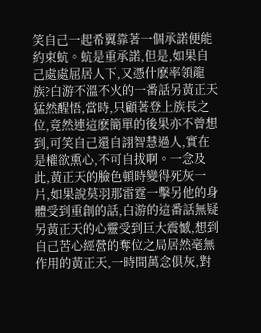笑自己一起希翼靠著一個承諾便能約束蚢。蚢是重承諾,但是,如果自己處處屈居人下,又憑什麽率領龍族?白游不溫不火的一番話另黃正天猛然醒悟,當時,只顧著登上族長之位,竟然連這麽簡單的後果亦不曾想到,可笑自己還自詡智慧過人,實在是權欲熏心,不可自拔啊。一念及此,黃正天的臉色頓時變得死灰一片,如果說莫羽那雷霆一擊另他的身體受到重創的話,白游的這番話無疑另黃正天的心靈受到巨大震憾,想到自己苦心經營的奪位之局居然毫無作用的黃正天,一時間萬念俱灰,對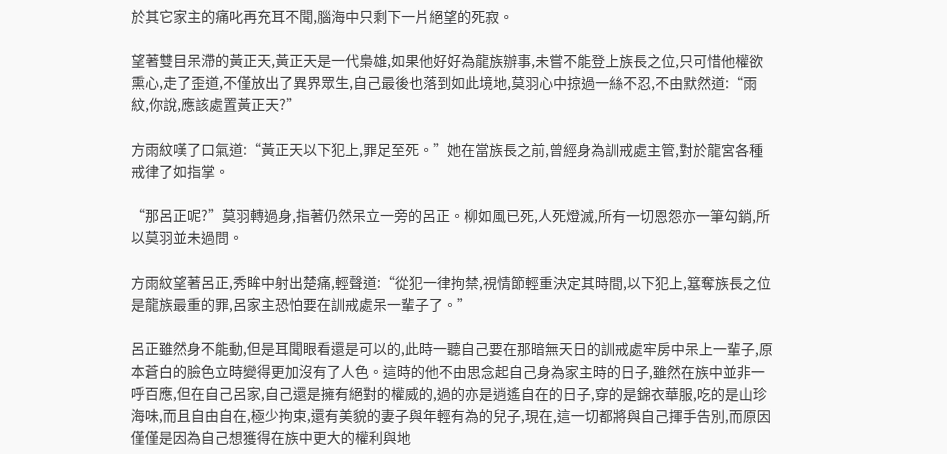於其它家主的痛叱再充耳不聞,腦海中只剩下一片絕望的死寂。

望著雙目呆滯的黃正天,黃正天是一代梟雄,如果他好好為龍族辦事,未嘗不能登上族長之位,只可惜他權欲熏心,走了歪道,不僅放出了異界眾生,自己最後也落到如此境地,莫羽心中掠過一絲不忍,不由默然道:“雨紋,你說,應該處置黃正天?”

方雨紋嘆了口氣道:“黃正天以下犯上,罪足至死。”她在當族長之前,曾經身為訓戒處主管,對於龍宮各種戒律了如指掌。

“那呂正呢?”莫羽轉過身,指著仍然呆立一旁的呂正。柳如風已死,人死燈滅,所有一切恩怨亦一筆勾銷,所以莫羽並未過問。

方雨紋望著呂正,秀眸中射出楚痛,輕聲道:“從犯一律拘禁,視情節輕重決定其時間,以下犯上,簊奪族長之位是龍族最重的罪,呂家主恐怕要在訓戒處呆一輩子了。”

呂正雖然身不能動,但是耳聞眼看還是可以的,此時一聽自己要在那暗無天日的訓戒處牢房中呆上一輩子,原本蒼白的臉色立時變得更加沒有了人色。這時的他不由思念起自己身為家主時的日子,雖然在族中並非一呼百應,但在自己呂家,自己還是擁有絕對的權威的,過的亦是逍遙自在的日子,穿的是錦衣華服,吃的是山珍海味,而且自由自在,極少拘束,還有美貌的妻子與年輕有為的兒子,現在,這一切都將與自己揮手告別,而原因僅僅是因為自己想獲得在族中更大的權利與地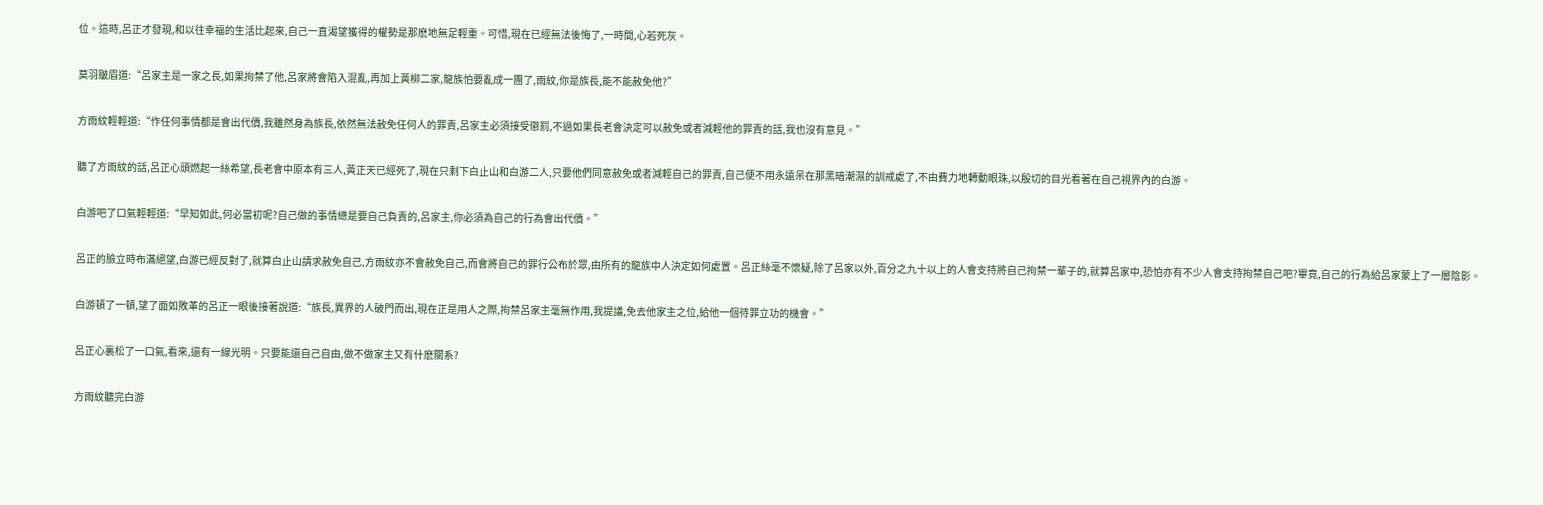位。這時,呂正才發現,和以往幸福的生活比起來,自己一直渴望獲得的權勢是那麽地無足輕重。可惜,現在已經無法後悔了,一時間,心若死灰。

莫羽皺眉道:“呂家主是一家之長,如果拘禁了他,呂家將會陷入混亂,再加上黃柳二家,龍族怕要亂成一團了,雨紋,你是族長,能不能赦免他?”

方雨紋輕輕道:“作任何事情都是會出代價,我雖然身為族長,依然無法赦免任何人的罪責,呂家主必須接受懲罰,不過如果長老會決定可以赦免或者減輕他的罪責的話,我也沒有意見。”

聽了方雨紋的話,呂正心頭燃起一絲希望,長老會中原本有三人,黃正天已經死了,現在只剩下白止山和白游二人,只要他們同意赦免或者減輕自己的罪責,自己便不用永遠呆在那黑暗潮濕的訓戒處了,不由費力地轉動眼珠,以殷切的目光看著在自己視界內的白游。

白游吧了口氣輕輕道:“早知如此,何必當初呢?自己做的事情總是要自己負責的,呂家主,你必須為自己的行為會出代價。”

呂正的臉立時布滿絕望,白游已經反對了,就算白止山請求赦免自己,方雨紋亦不會赦免自己,而會將自己的罪行公布於眾,由所有的龍族中人決定如何處置。呂正絲毫不懷疑,除了呂家以外,百分之九十以上的人會支持將自己拘禁一輩子的,就算呂家中,恐怕亦有不少人會支持拘禁自己吧?畢竟,自己的行為給呂家蒙上了一層陰影。

白游頓了一頓,望了面如敗革的呂正一眼後接著說道:“族長,異界的人破門而出,現在正是用人之際,拘禁呂家主毫無作用,我提議,免去他家主之位,給他一個待罪立功的機會。”

呂正心裏松了一口氣,看來,還有一線光明。只要能還自己自由,做不做家主又有什麽關系?

方雨紋聽完白游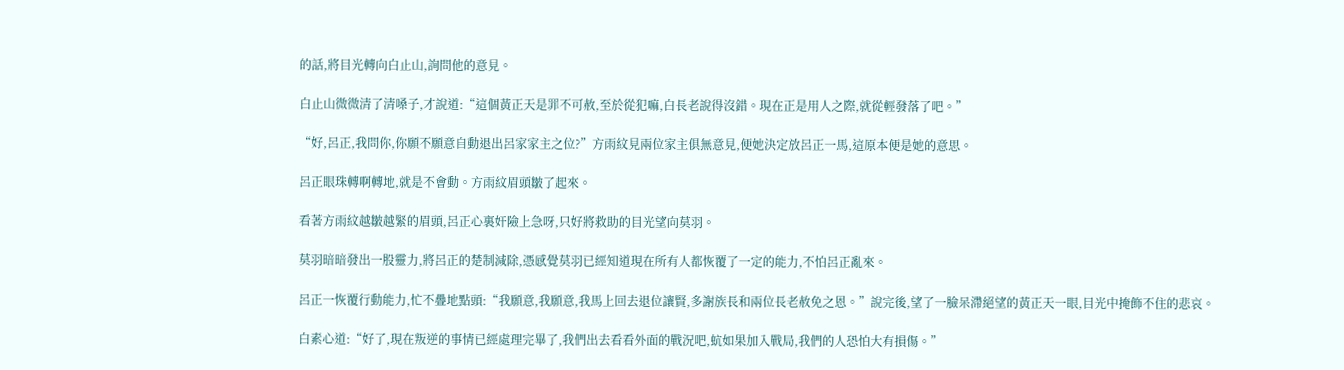的話,將目光轉向白止山,詢問他的意見。

白止山微微清了清嗓子,才說道:“這個黃正天是罪不可赦,至於從犯嘛,白長老說得沒錯。現在正是用人之際,就從輕發落了吧。”

“好,呂正,我問你,你願不願意自動退出呂家家主之位?”方雨紋見兩位家主俱無意見,便她決定放呂正一馬,這原本便是她的意思。

呂正眼珠轉啊轉地,就是不會動。方雨紋眉頭皺了起來。

看著方雨紋越皺越緊的眉頭,呂正心裏奸險上急呀,只好將救助的目光望向莫羽。

莫羽暗暗發出一股靈力,將呂正的楚制減除,憑感覺莫羽已經知道現在所有人都恢覆了一定的能力,不怕呂正亂來。

呂正一恢覆行動能力,忙不疊地點頭:“我願意,我願意,我馬上回去退位讓賢,多謝族長和兩位長老赦免之恩。”說完後,望了一臉呆滯絕望的黃正天一眼,目光中掩飾不住的悲哀。

白素心道:“好了,現在叛逆的事情已經處理完畢了,我們出去看看外面的戰況吧,蚢如果加入戰局,我們的人恐怕大有損傷。”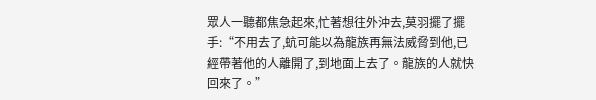眾人一聽都焦急起來,忙著想往外沖去,莫羽擺了擺手:“不用去了,蚢可能以為龍族再無法威脅到他,已經帶著他的人離開了,到地面上去了。龍族的人就快回來了。”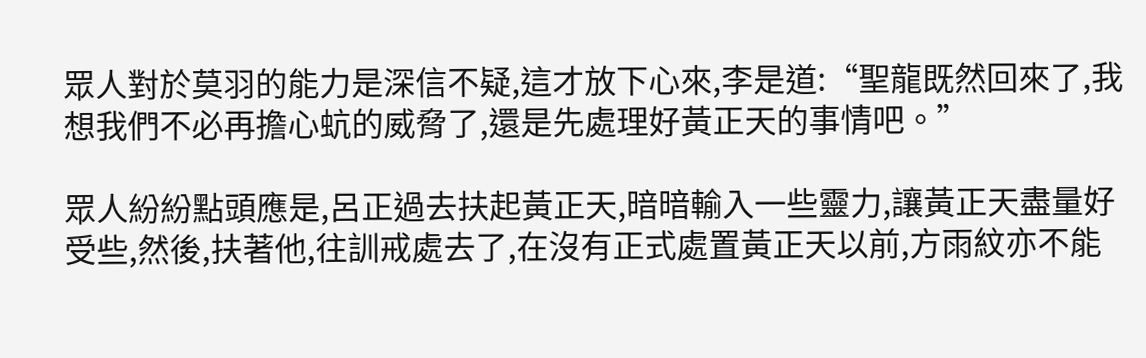眾人對於莫羽的能力是深信不疑,這才放下心來,李是道:“聖龍既然回來了,我想我們不必再擔心蚢的威脅了,還是先處理好黃正天的事情吧。”

眾人紛紛點頭應是,呂正過去扶起黃正天,暗暗輸入一些靈力,讓黃正天盡量好受些,然後,扶著他,往訓戒處去了,在沒有正式處置黃正天以前,方雨紋亦不能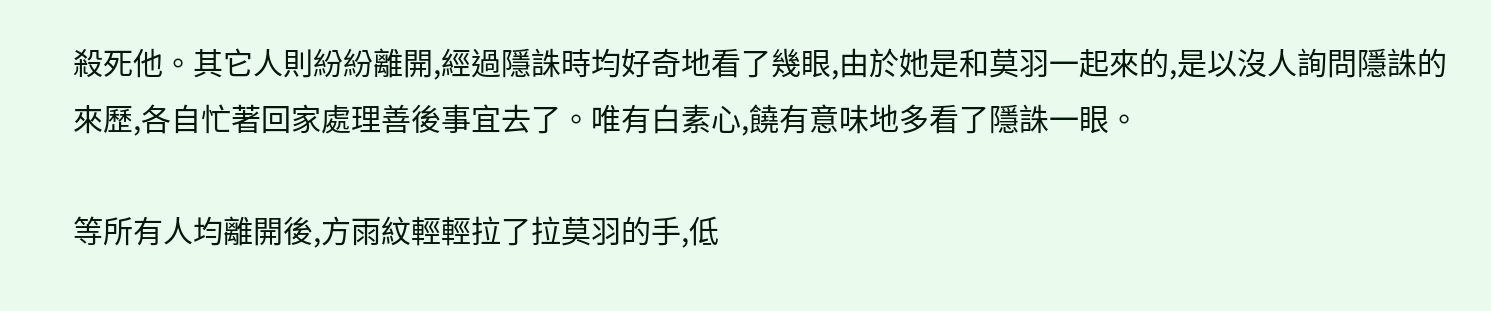殺死他。其它人則紛紛離開,經過隱誅時均好奇地看了幾眼,由於她是和莫羽一起來的,是以沒人詢問隱誅的來歷,各自忙著回家處理善後事宜去了。唯有白素心,饒有意味地多看了隱誅一眼。

等所有人均離開後,方雨紋輕輕拉了拉莫羽的手,低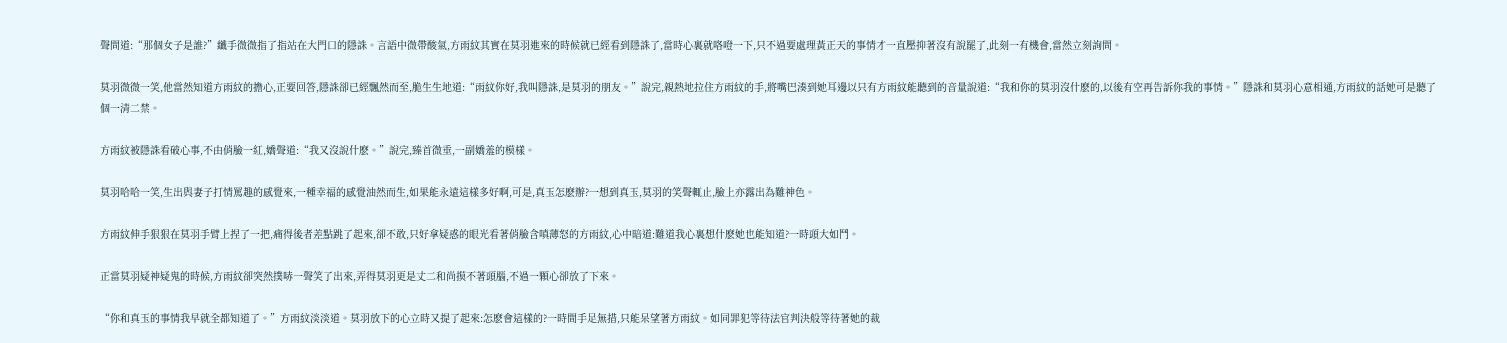聲問道:“那個女子是誰?”纖手微微指了指站在大門口的隱誅。言語中微帶酸氣,方雨紋其實在莫羽進來的時候就已經看到隱誅了,當時心裏就咯噔一下,只不過要處理黃正天的事情才一直壓抑著沒有說罷了,此刻一有機會,當然立刻詢問。

莫羽微微一笑,他當然知道方雨紋的擔心,正要回答,隱誅卻已經飄然而至,脆生生地道:“雨紋你好,我叫隱誅,是莫羽的朋友。”說完,親熱地拉住方雨紋的手,將嘴巴湊到她耳邊以只有方雨紋能聽到的音量說道:“我和你的莫羽沒什麽的,以後有空再告訴你我的事情。”隱誅和莫羽心意相通,方雨紋的話她可是聽了個一清二禁。

方雨紋被隱誅看破心事,不由俏臉一紅,嬌聲道:“我又沒說什麽。”說完,臻首微垂,一副嬌羞的模樣。

莫羽哈哈一笑,生出與妻子打情罵趣的感覺來,一種幸福的感覺油然而生,如果能永遠這樣多好啊,可是,真玉怎麽辦?一想到真玉,莫羽的笑聲輒止,臉上亦露出為難神色。

方雨紋伸手狠狠在莫羽手臂上捏了一把,痛得後者差點跳了起來,卻不敢,只好拿疑惑的眼光看著俏臉含嗔薄怒的方雨紋,心中暗道:難道我心裏想什麽她也能知道?一時頭大如鬥。

正當莫羽疑神疑鬼的時候,方雨紋卻突然撲哧一聲笑了出來,弄得莫羽更是丈二和尚摸不著頭腦,不過一顆心卻放了下來。

“你和真玉的事情我早就全都知道了。”方雨紋淡淡道。莫羽放下的心立時又提了起來:怎麽會這樣的?一時間手足無措,只能呆望著方雨紋。如同罪犯等待法官判決般等待著她的裁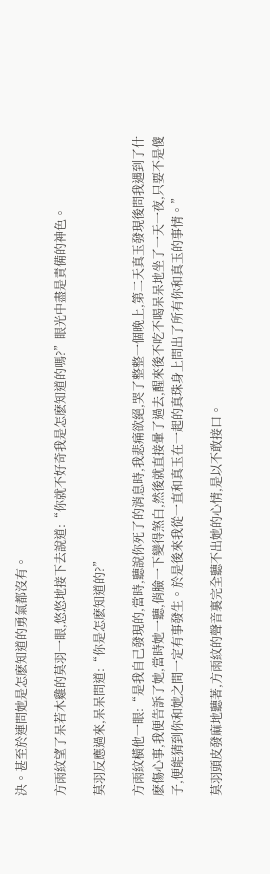決。甚至於連問她是怎麽知道的勇氣都沒有。

方雨紋望了呆若木雞的莫羽一眼,悠悠地接下去說道:“你就不好奇我是怎麽知道的嗎?”眼光中盡是責備的神色。

莫羽反應過來,呆呆問道:“你是怎麽知道的?”

方雨紋橫他一眼:“是我自己發現的,當時,聽說你死了的消息時,我悲痛欲絕,哭了整整一個晚上,第二天真玉發現後問我遇到了什麽傷心事,我便告訴了她,當時她一聽,俏臉一下變得煞白,然後就直接暈了過去,醒來後不吃不喝呆呆地坐了一天一夜,只要不是傻子,便能猜到你和她之間一定有事發生。於是後來我從一直和真玉在一起的真珠身上問出了所有你和真玉的事情。”

莫羽頭皮發麻地聽著,方雨紋的聲音裏完全聽不出她的心情,是以不敢接口。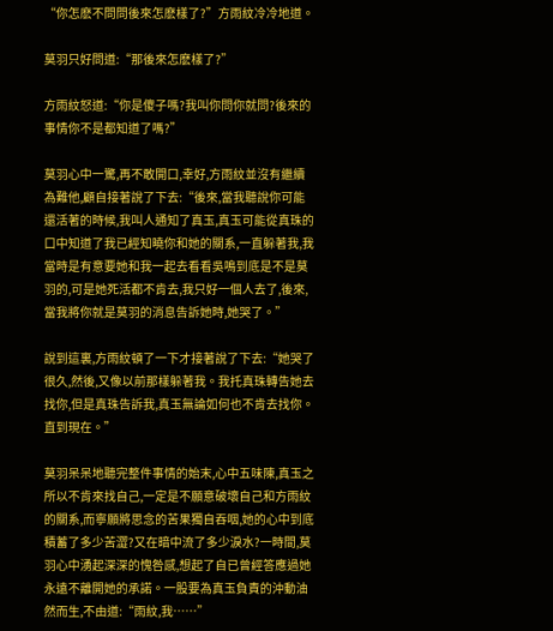“你怎麽不問問後來怎麽樣了?”方雨紋冷冷地道。

莫羽只好問道:“那後來怎麽樣了?”

方雨紋怒道:“你是傻子嗎?我叫你問你就問?後來的事情你不是都知道了嗎?”

莫羽心中一驚,再不敢開口,幸好,方雨紋並沒有繼續為難他,顧自接著說了下去:“後來,當我聽說你可能還活著的時候,我叫人通知了真玉,真玉可能從真珠的口中知道了我已經知曉你和她的關系,一直躲著我,我當時是有意要她和我一起去看看吳鳴到底是不是莫羽的,可是她死活都不肯去,我只好一個人去了,後來,當我將你就是莫羽的消息告訴她時,她哭了。”

說到這裏,方雨紋頓了一下才接著說了下去:“她哭了很久,然後,又像以前那樣躲著我。我托真珠轉告她去找你,但是真珠告訴我,真玉無論如何也不肯去找你。直到現在。”

莫羽呆呆地聽完整件事情的始末,心中五味陳,真玉之所以不肯來找自己,一定是不願意破壞自己和方雨紋的關系,而寧願將思念的苦果獨自吞咽,她的心中到底積蓄了多少苦澀?又在暗中流了多少淚水?一時間,莫羽心中湧起深深的愧咎感,想起了自已曾經答應過她永遠不離開她的承諾。一股要為真玉負責的沖動油然而生,不由道:“雨紋,我……”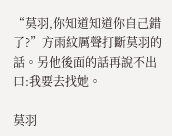“莫羽,你知道知道你自己錯了?”方雨紋厲聲打斷莫羽的話。另他後面的話再說不出口:我要去找她。

莫羽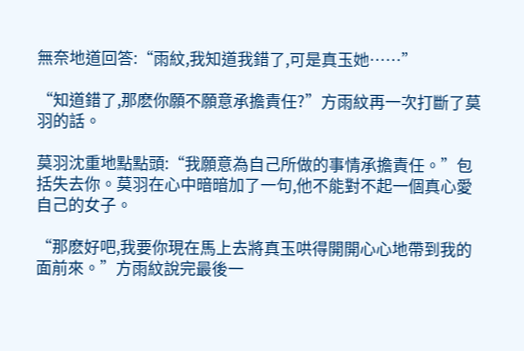無奈地道回答:“雨紋,我知道我錯了,可是真玉她……”

“知道錯了,那麽你願不願意承擔責任?”方雨紋再一次打斷了莫羽的話。

莫羽沈重地點點頭:“我願意為自己所做的事情承擔責任。”包括失去你。莫羽在心中暗暗加了一句,他不能對不起一個真心愛自己的女子。

“那麽好吧,我要你現在馬上去將真玉哄得開開心心地帶到我的面前來。”方雨紋說完最後一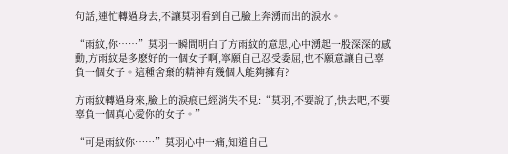句話,連忙轉過身去,不讓莫羽看到自己臉上奔湧而出的淚水。

“雨紋,你……”莫羽一瞬間明白了方雨紋的意思,心中湧起一股深深的感動,方雨紋是多麽好的一個女子啊,寧願自己忍受委屈,也不願意讓自己辜負一個女子。這種舍棄的精神有幾個人能夠擁有?

方雨紋轉過身來,臉上的淚痕已經消失不見:“莫羽,不要說了,快去吧,不要辜負一個真心愛你的女子。”

“可是雨紋你……”莫羽心中一痛,知道自己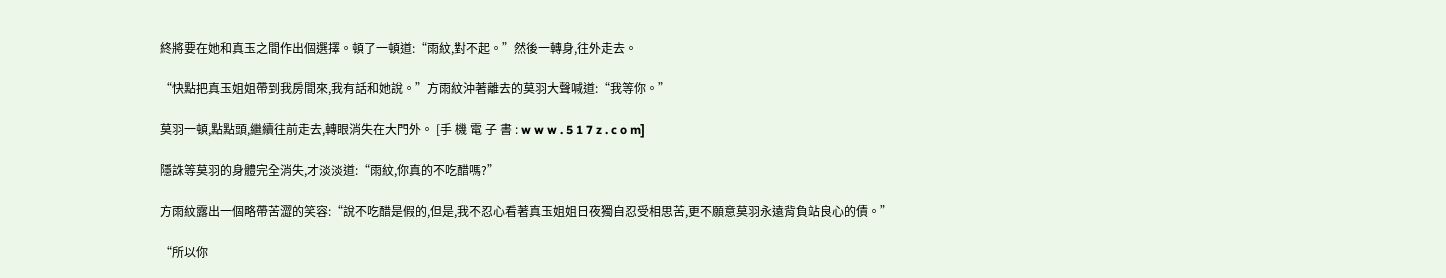終將要在她和真玉之間作出個選擇。頓了一頓道:“雨紋,對不起。”然後一轉身,往外走去。

“快點把真玉姐姐帶到我房間來,我有話和她說。”方雨紋沖著離去的莫羽大聲喊道:“我等你。”

莫羽一頓,點點頭,繼續往前走去,轉眼消失在大門外。 [手 機 電 子 書 : w w w . 5 1 7 z . c o m]

隱誅等莫羽的身體完全消失,才淡淡道:“雨紋,你真的不吃醋嗎?”

方雨紋露出一個略帶苦澀的笑容:“說不吃醋是假的,但是,我不忍心看著真玉姐姐日夜獨自忍受相思苦,更不願意莫羽永遠背負站良心的債。”

“所以你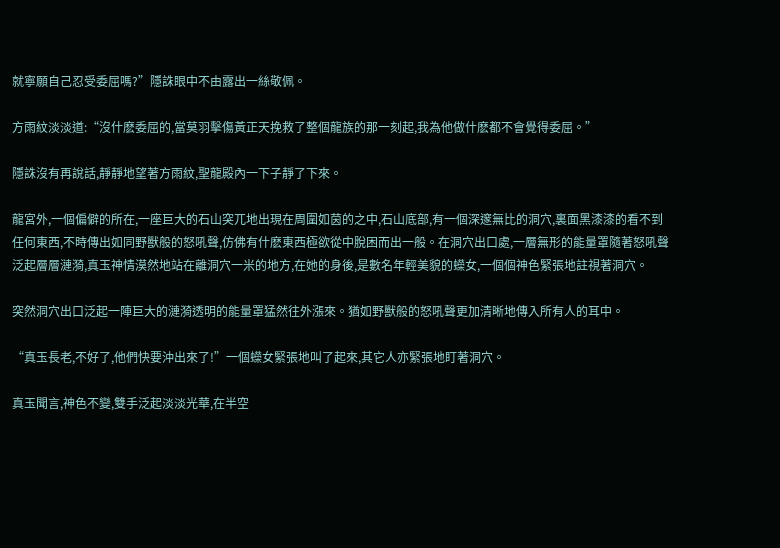就寧願自己忍受委屈嗎?”隱誅眼中不由露出一絲敬佩。

方雨紋淡淡道:“沒什麽委屈的,當莫羽擊傷黃正天挽救了整個龍族的那一刻起,我為他做什麽都不會覺得委屈。”

隱誅沒有再說話,靜靜地望著方雨紋,聖龍殿內一下子靜了下來。

龍宮外,一個偏僻的所在,一座巨大的石山突兀地出現在周圍如茵的之中,石山底部,有一個深邃無比的洞穴,裏面黑漆漆的看不到任何東西,不時傳出如同野獸般的怒吼聲,仿佛有什麽東西極欲從中脫困而出一般。在洞穴出口處,一層無形的能量罩隨著怒吼聲泛起層層漣漪,真玉神情漠然地站在離洞穴一米的地方,在她的身後,是數名年輕美貌的蠑女,一個個神色緊張地註視著洞穴。

突然洞穴出口泛起一陣巨大的漣漪透明的能量罩猛然往外漲來。猶如野獸般的怒吼聲更加清晰地傳入所有人的耳中。

“真玉長老,不好了,他們快要沖出來了!”一個蠑女緊張地叫了起來,其它人亦緊張地盯著洞穴。

真玉聞言,神色不變,雙手泛起淡淡光華,在半空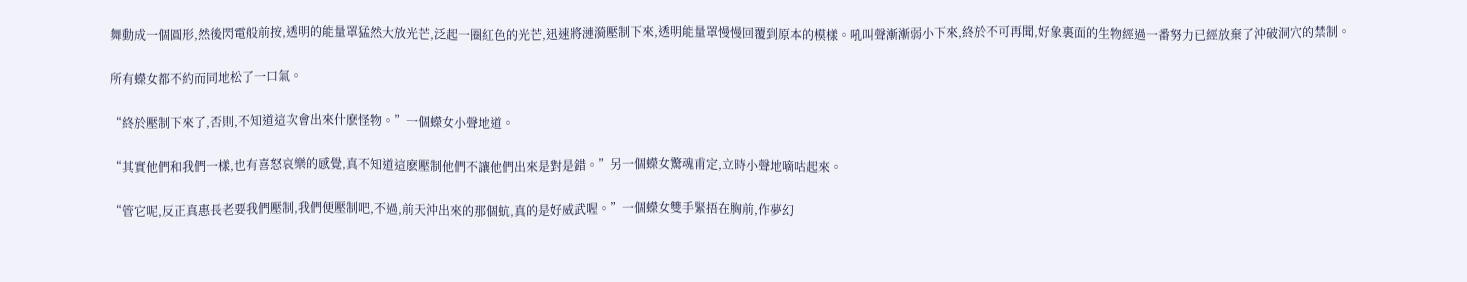舞動成一個圓形,然後閃電般前按,透明的能量罩猛然大放光芒,泛起一圈紅色的光芒,迅速將漣漪壓制下來,透明能量罩慢慢回覆到原本的模樣。吼叫聲漸漸弱小下來,終於不可再聞,好象裏面的生物經過一番努力已經放棄了沖破洞穴的禁制。

所有蠑女都不約而同地松了一口氣。

“終於壓制下來了,否則,不知道這次會出來什麽怪物。”一個蠑女小聲地道。

“其實他們和我們一樣,也有喜怒哀樂的感覺,真不知道這麽壓制他們不讓他們出來是對是錯。”另一個蠑女驚魂甫定,立時小聲地嘀咕起來。

“管它呢,反正真惠長老要我們壓制,我們便壓制吧,不過,前天沖出來的那個蚢,真的是好威武喔。”一個蠑女雙手緊捂在胸前,作夢幻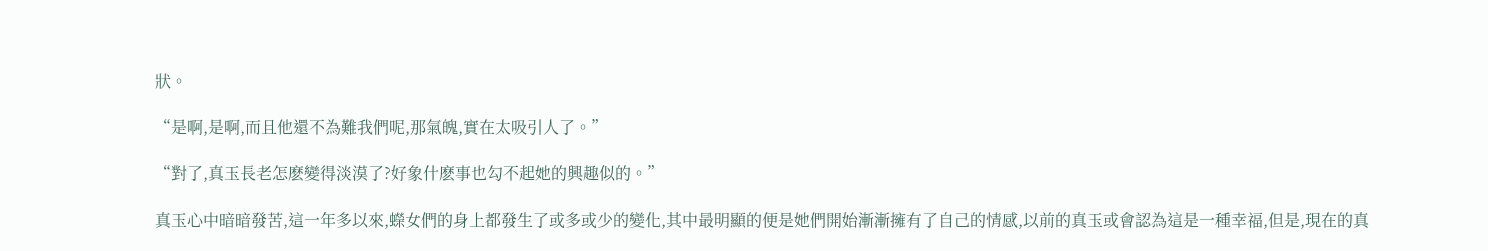狀。

“是啊,是啊,而且他還不為難我們呢,那氣魄,實在太吸引人了。”

“對了,真玉長老怎麽變得淡漠了?好象什麽事也勾不起她的興趣似的。”

真玉心中暗暗發苦,這一年多以來,蠑女們的身上都發生了或多或少的變化,其中最明顯的便是她們開始漸漸擁有了自己的情感,以前的真玉或會認為這是一種幸福,但是,現在的真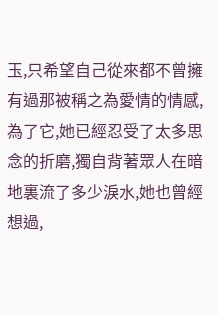玉,只希望自己從來都不曾擁有過那被稱之為愛情的情感,為了它,她已經忍受了太多思念的折磨,獨自背著眾人在暗地裏流了多少淚水,她也曾經想過,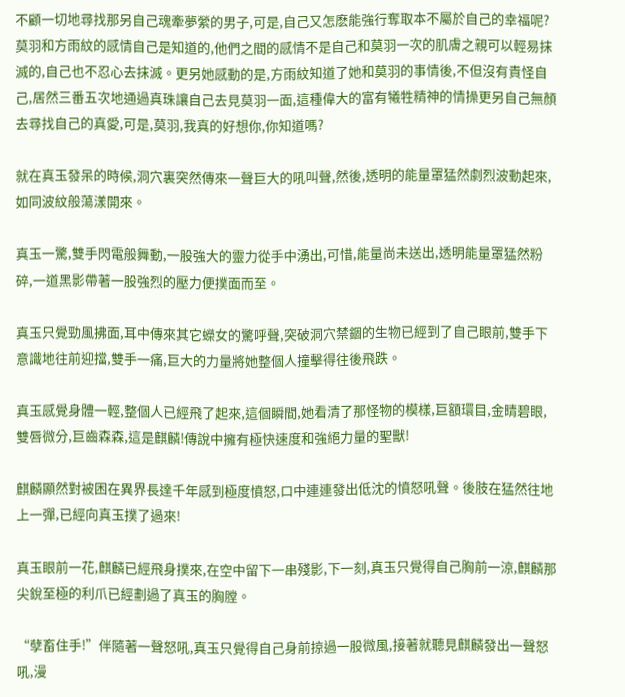不顧一切地尋找那另自己魂牽夢縈的男子,可是,自己又怎麽能強行奪取本不屬於自己的幸福呢?莫羽和方雨紋的感情自己是知道的,他們之間的感情不是自己和莫羽一次的肌膚之親可以輕易抹滅的,自己也不忍心去抹滅。更另她感動的是,方雨紋知道了她和莫羽的事情後,不但沒有責怪自己,居然三番五次地通過真珠讓自己去見莫羽一面,這種偉大的富有犧牲精神的情操更另自己無顏去尋找自己的真愛,可是,莫羽,我真的好想你,你知道嗎?

就在真玉發呆的時候,洞穴裏突然傳來一聲巨大的吼叫聲,然後,透明的能量罩猛然劇烈波動起來,如同波紋般蕩漾開來。

真玉一驚,雙手閃電般舞動,一股強大的靈力從手中湧出,可惜,能量尚未送出,透明能量罩猛然粉碎,一道黑影帶著一股強烈的壓力便撲面而至。

真玉只覺勁風拂面,耳中傳來其它蠑女的驚呼聲,突破洞穴禁錮的生物已經到了自己眼前,雙手下意識地往前迎擋,雙手一痛,巨大的力量將她整個人撞擊得往後飛跌。

真玉感覺身體一輕,整個人已經飛了起來,這個瞬間,她看清了那怪物的模樣,巨額環目,金睛碧眼,雙唇微分,巨齒森森,這是麒麟!傳說中擁有極快速度和強絕力量的聖獸!

麒麟顯然對被困在異界長達千年感到極度憤怒,口中連連發出低沈的憤怒吼聲。後肢在猛然往地上一彈,已經向真玉撲了過來!

真玉眼前一花,麒麟已經飛身撲來,在空中留下一串殘影,下一刻,真玉只覺得自己胸前一涼,麒麟那尖銳至極的利爪已經劃過了真玉的胸膛。

“孽畜住手!”伴隨著一聲怒吼,真玉只覺得自己身前掠過一股微風,接著就聽見麒麟發出一聲怒吼,漫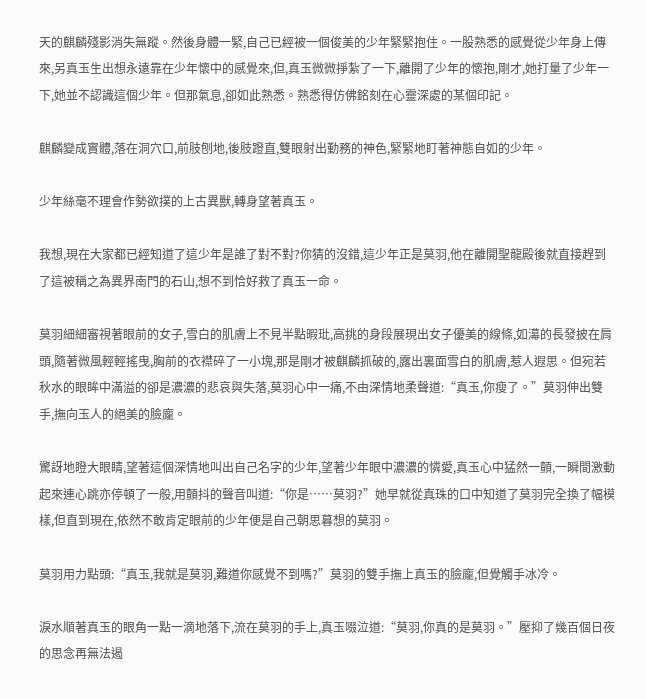天的麒麟殘影消失無蹤。然後身體一緊,自己已經被一個俊美的少年緊緊抱住。一股熟悉的感覺從少年身上傳來,另真玉生出想永遠靠在少年懷中的感覺來,但,真玉微微掙紮了一下,離開了少年的懷抱,剛才,她打量了少年一下,她並不認識這個少年。但那氣息,卻如此熟悉。熟悉得仿佛銘刻在心靈深處的某個印記。

麒麟變成實體,落在洞穴口,前肢刨地,後肢蹬直,雙眼射出勤務的神色,緊緊地盯著神態自如的少年。

少年絲毫不理會作勢欲撲的上古異獸,轉身望著真玉。

我想,現在大家都已經知道了這少年是誰了對不對?你猜的沒錯,這少年正是莫羽,他在離開聖龍殿後就直接趕到了這被稱之為異界南門的石山,想不到恰好救了真玉一命。

莫羽細細審視著眼前的女子,雪白的肌膚上不見半點暇玭,高挑的身段展現出女子優美的線條,如濗的長發披在肩頭,隨著微風輕輕搖曳,胸前的衣襟碎了一小塊,那是剛才被麒麟抓破的,露出裏面雪白的肌膚,惹人遐思。但宛若秋水的眼眸中滿溢的卻是濃濃的悲哀與失落,莫羽心中一痛,不由深情地柔聲道:“真玉,你瘦了。”莫羽伸出雙手,撫向玉人的絕美的臉龐。

驚訝地瞪大眼睛,望著這個深情地叫出自己名字的少年,望著少年眼中濃濃的憐愛,真玉心中猛然一顫,一瞬間激動起來連心跳亦停頓了一般,用顫抖的聲音叫道:“你是……莫羽?”她早就從真珠的口中知道了莫羽完全換了幅模樣,但直到現在,依然不敢肯定眼前的少年便是自己朝思暮想的莫羽。

莫羽用力點頭:“真玉,我就是莫羽,難道你感覺不到嗎?”莫羽的雙手撫上真玉的臉龐,但覺觸手冰冷。

淚水順著真玉的眼角一點一滴地落下,流在莫羽的手上,真玉啜泣道:“莫羽,你真的是莫羽。”壓抑了幾百個日夜的思念再無法遏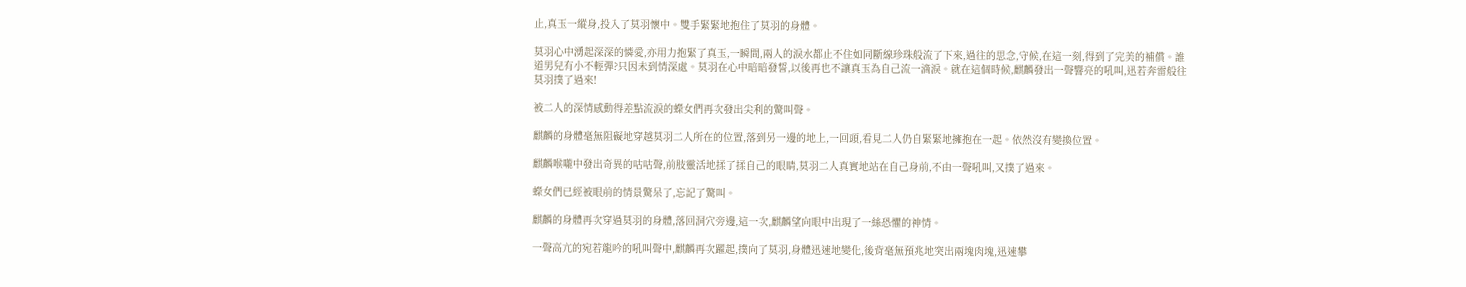止,真玉一縱身,投入了莫羽懷中。雙手緊緊地抱住了莫羽的身體。

莫羽心中湧起深深的憐愛,亦用力抱緊了真玉,一瞬間,兩人的淚水都止不住如同斷線珍珠般流了下來,過往的思念,守候,在這一刻,得到了完美的補償。誰道男兒有小不輕彈?只因未到情深處。莫羽在心中暗暗發誓,以後再也不讓真玉為自己流一滴淚。就在這個時候,麒麟發出一聲響亮的吼叫,迅若奔雷般往莫羽撲了過來!

被二人的深情感動得差點流淚的蠑女們再次發出尖利的驚叫聲。

麒麟的身體毫無阻礙地穿越莫羽二人所在的位置,落到另一邊的地上,一回頭,看見二人仍自緊緊地擁抱在一起。依然沒有變換位置。

麒麟喉嚨中發出奇異的咕咕聲,前肢靈活地揉了揉自己的眼睛,莫羽二人真實地站在自己身前,不由一聲吼叫,又撲了過來。

蠑女們已經被眼前的情景驚呆了,忘記了驚叫。

麒麟的身體再次穿過莫羽的身體,落回洞穴旁邊,這一次,麒麟望向眼中出現了一絲恐懼的神情。

一聲高亢的宛若龍吟的吼叫聲中,麒麟再次躍起,撲向了莫羽,身體迅速地變化,後背毫無預兆地突出兩塊肉塊,迅速攀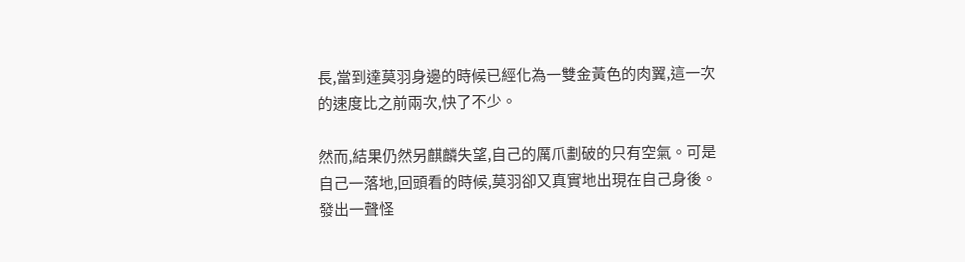長,當到達莫羽身邊的時候已經化為一雙金黃色的肉翼,這一次的速度比之前兩次,快了不少。

然而,結果仍然另麒麟失望,自己的厲爪劃破的只有空氣。可是自己一落地,回頭看的時候,莫羽卻又真實地出現在自己身後。發出一聲怪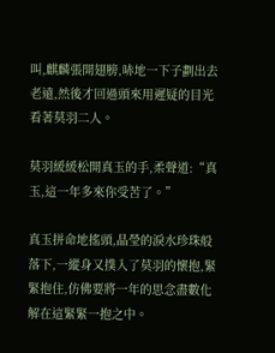叫,麒麟張開翅膀,哧地一下子劃出去老遠,然後才回過頭來用遲疑的目光看著莫羽二人。

莫羽緩緩松開真玉的手,柔聲道:“真玉,這一年多來你受苦了。”

真玉拼命地搖頭,晶瑩的淚水珍珠般落下,一縱身又撲入了莫羽的懷抱,緊緊抱住,仿佛要將一年的思念盡數化解在這緊緊一抱之中。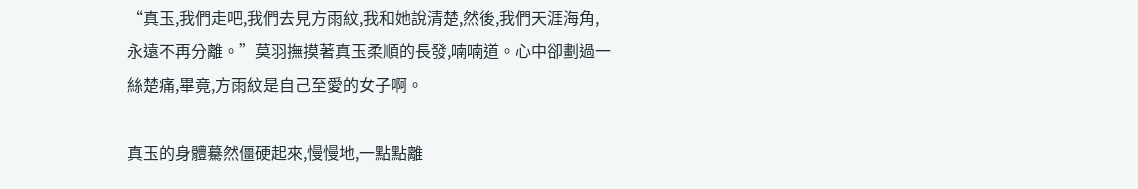“真玉,我們走吧,我們去見方雨紋,我和她說清楚,然後,我們天涯海角,永遠不再分離。”莫羽撫摸著真玉柔順的長發,喃喃道。心中卻劃過一絲楚痛,畢竟,方雨紋是自己至愛的女子啊。

真玉的身體驀然僵硬起來,慢慢地,一點點離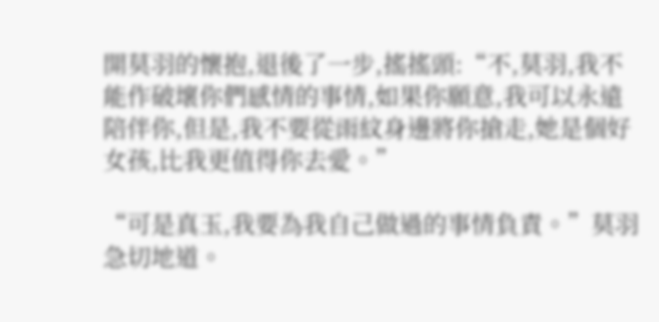開莫羽的懷抱,退後了一步,搖搖頭:“不,莫羽,我不能作破壞你們感情的事情,如果你願意,我可以永遠陪伴你,但是,我不要從雨紋身邊將你搶走,她是個好女孩,比我更值得你去愛。”

“可是真玉,我要為我自己做過的事情負責。”莫羽急切地道。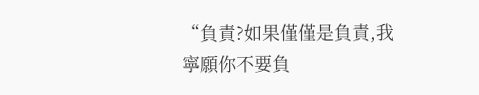“負責?如果僅僅是負責,我寧願你不要負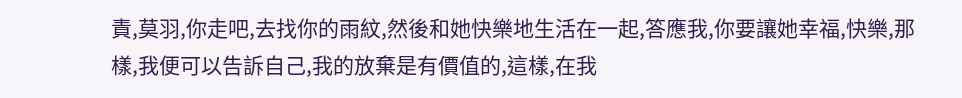責,莫羽,你走吧,去找你的雨紋,然後和她快樂地生活在一起,答應我,你要讓她幸福,快樂,那樣,我便可以告訴自己,我的放棄是有價值的,這樣,在我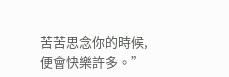苦苦思念你的時候,便會快樂許多。”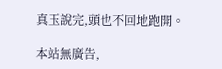真玉說完,頭也不回地跑開。

本站無廣告,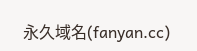永久域名(fanyan.cc)